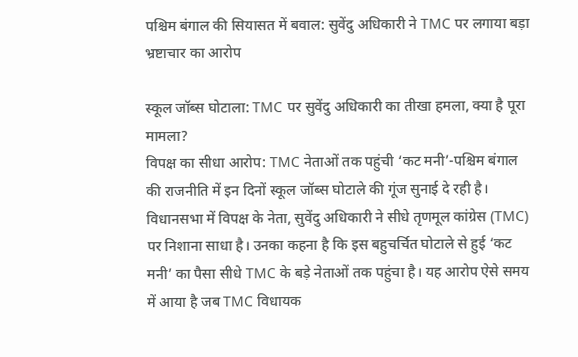पश्चिम बंगाल की सियासत में बवाल: सुवेंदु अधिकारी ने TMC पर लगाया बड़ा भ्रष्टाचार का आरोप

स्कूल जॉब्स घोटाला: TMC पर सुवेंदु अधिकारी का तीखा हमला, क्या है पूरा मामला?
विपक्ष का सीधा आरोप: TMC नेताओं तक पहुंची ‘कट मनी’-पश्चिम बंगाल की राजनीति में इन दिनों स्कूल जॉब्स घोटाले की गूंज सुनाई दे रही है। विधानसभा में विपक्ष के नेता, सुवेंदु अधिकारी ने सीधे तृणमूल कांग्रेस (TMC) पर निशाना साधा है। उनका कहना है कि इस बहुचर्चित घोटाले से हुई ‘कट मनी’ का पैसा सीधे TMC के बड़े नेताओं तक पहुंचा है। यह आरोप ऐसे समय में आया है जब TMC विधायक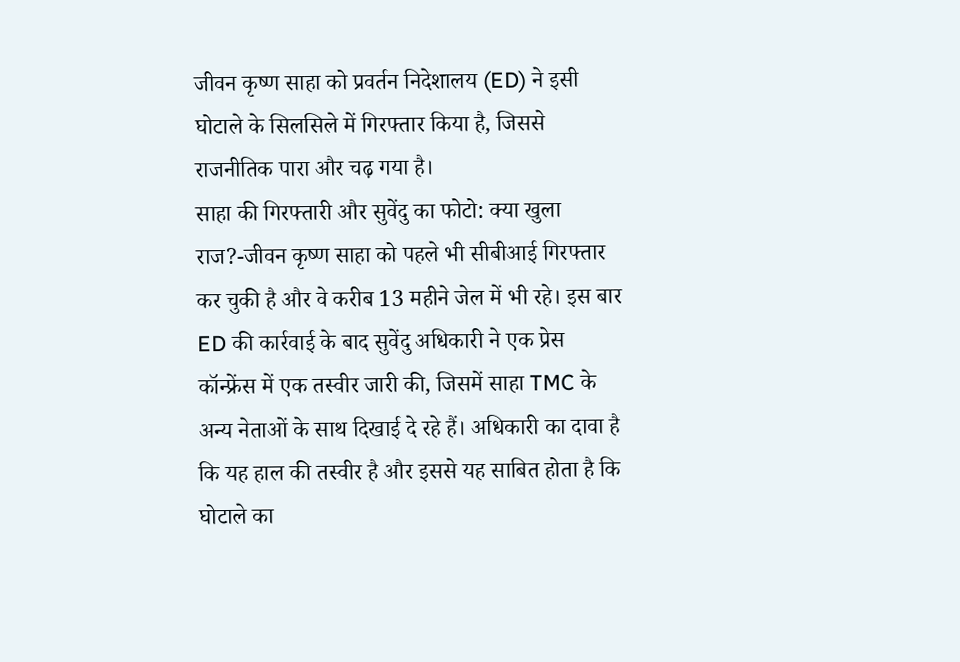जीवन कृष्ण साहा को प्रवर्तन निदेशालय (ED) ने इसी घोटाले के सिलसिले में गिरफ्तार किया है, जिससे राजनीतिक पारा और चढ़ गया है।
साहा की गिरफ्तारी और सुवेंदु का फोटो: क्या खुला राज?-जीवन कृष्ण साहा को पहले भी सीबीआई गिरफ्तार कर चुकी है और वे करीब 13 महीने जेल में भी रहे। इस बार ED की कार्रवाई के बाद सुवेंदु अधिकारी ने एक प्रेस कॉन्फ्रेंस में एक तस्वीर जारी की, जिसमें साहा TMC के अन्य नेताओं के साथ दिखाई दे रहे हैं। अधिकारी का दावा है कि यह हाल की तस्वीर है और इससे यह साबित होता है कि घोटाले का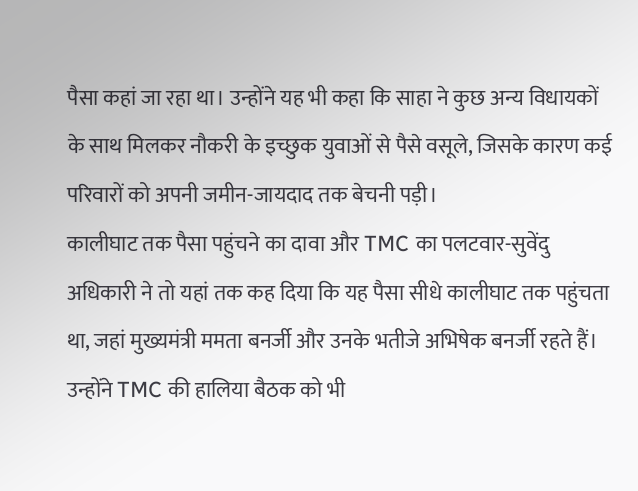पैसा कहां जा रहा था। उन्होंने यह भी कहा कि साहा ने कुछ अन्य विधायकों के साथ मिलकर नौकरी के इच्छुक युवाओं से पैसे वसूले, जिसके कारण कई परिवारों को अपनी जमीन-जायदाद तक बेचनी पड़ी।
कालीघाट तक पैसा पहुंचने का दावा और TMC का पलटवार-सुवेंदु अधिकारी ने तो यहां तक कह दिया कि यह पैसा सीधे कालीघाट तक पहुंचता था, जहां मुख्यमंत्री ममता बनर्जी और उनके भतीजे अभिषेक बनर्जी रहते हैं। उन्होंने TMC की हालिया बैठक को भी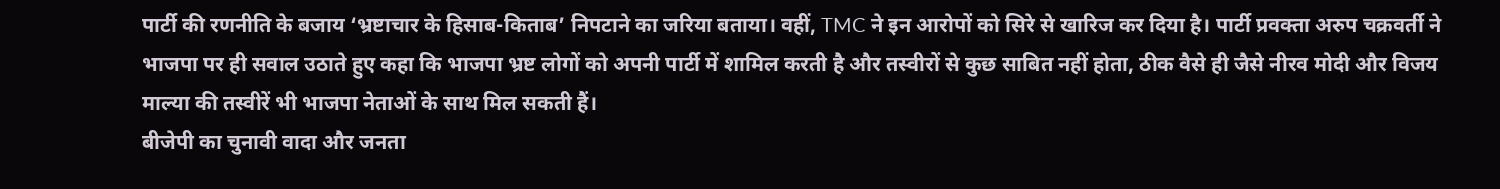पार्टी की रणनीति के बजाय ‘भ्रष्टाचार के हिसाब-किताब’ निपटाने का जरिया बताया। वहीं, TMC ने इन आरोपों को सिरे से खारिज कर दिया है। पार्टी प्रवक्ता अरुप चक्रवर्ती ने भाजपा पर ही सवाल उठाते हुए कहा कि भाजपा भ्रष्ट लोगों को अपनी पार्टी में शामिल करती है और तस्वीरों से कुछ साबित नहीं होता, ठीक वैसे ही जैसे नीरव मोदी और विजय माल्या की तस्वीरें भी भाजपा नेताओं के साथ मिल सकती हैं।
बीजेपी का चुनावी वादा और जनता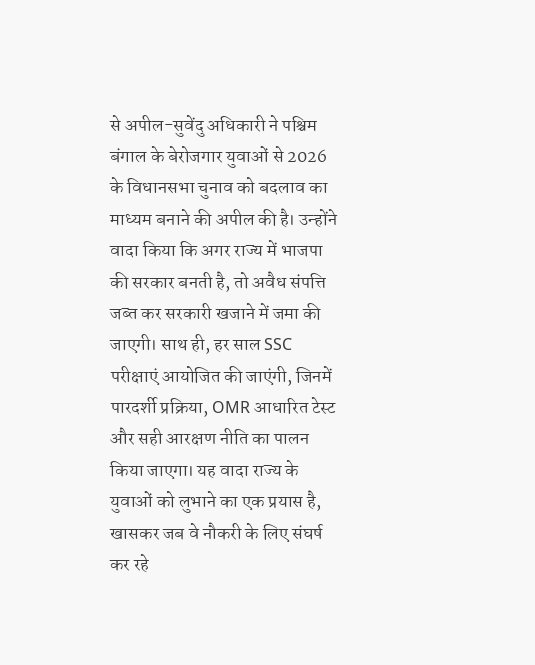से अपील-सुवेंदु अधिकारी ने पश्चिम बंगाल के बेरोजगार युवाओं से 2026 के विधानसभा चुनाव को बदलाव का माध्यम बनाने की अपील की है। उन्होंने वादा किया कि अगर राज्य में भाजपा की सरकार बनती है, तो अवैध संपत्ति जब्त कर सरकारी खजाने में जमा की जाएगी। साथ ही, हर साल SSC परीक्षाएं आयोजित की जाएंगी, जिनमें पारदर्शी प्रक्रिया, OMR आधारित टेस्ट और सही आरक्षण नीति का पालन किया जाएगा। यह वादा राज्य के युवाओं को लुभाने का एक प्रयास है, खासकर जब वे नौकरी के लिए संघर्ष कर रहे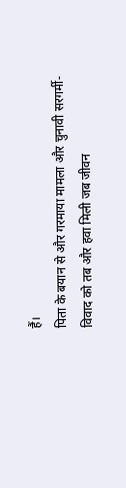हैं।
पिता के बयान से और गरमाया मामला और चुनावी सरगर्मी-विवाद को तब और हवा मिली जब जीवन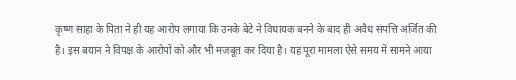कृष्ण साहा के पिता ने ही यह आरोप लगाया कि उनके बेटे ने विधायक बनने के बाद ही अवैध संपत्ति अर्जित की है। इस बयान ने विपक्ष के आरोपों को और भी मजबूत कर दिया है। यह पूरा मामला ऐसे समय में सामने आया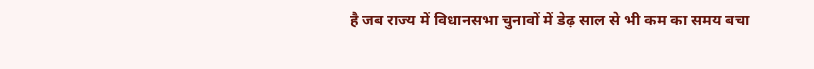है जब राज्य में विधानसभा चुनावों में डेढ़ साल से भी कम का समय बचा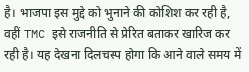है। भाजपा इस मुद्दे को भुनाने की कोशिश कर रही है, वहीं TMC इसे राजनीति से प्रेरित बताकर खारिज कर रही है। यह देखना दिलचस्प होगा कि आने वाले समय में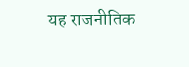यह राजनीतिक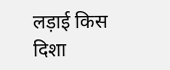लड़ाई किस दिशा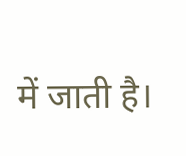में जाती है।